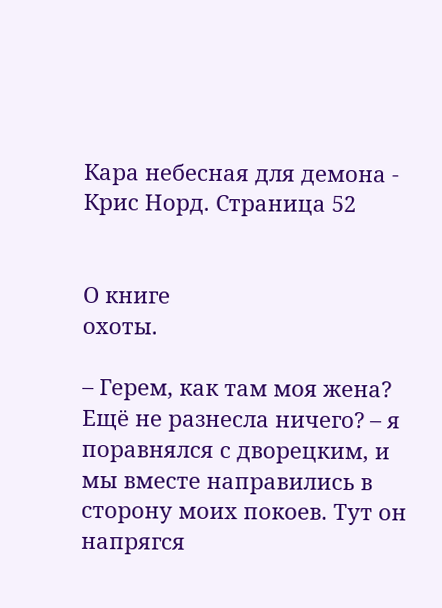Кара небесная для демона - Крис Норд. Страница 52


О книге
охоты.

– Герем, как там моя жена? Ещё не разнесла ничего? – я поравнялся с дворецким, и мы вместе направились в сторону моих покоев. Тут он напрягся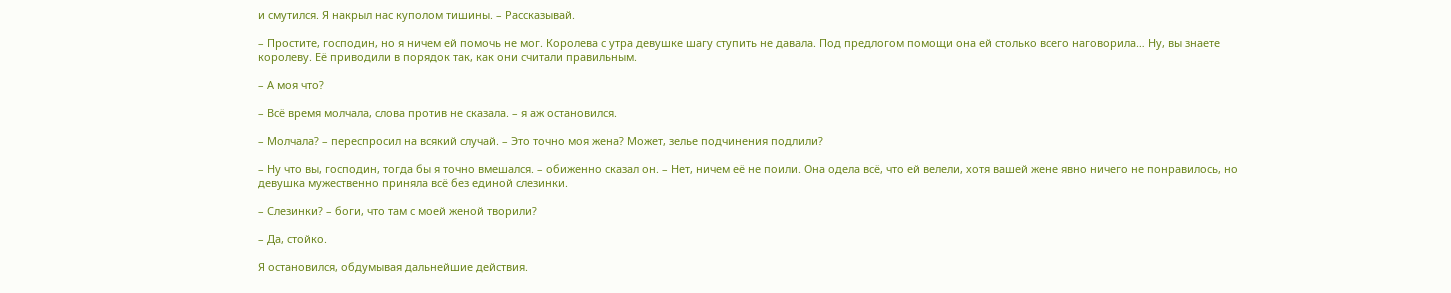и смутился. Я накрыл нас куполом тишины. – Рассказывай.

– Простите, господин, но я ничем ей помочь не мог. Королева с утра девушке шагу ступить не давала. Под предлогом помощи она ей столько всего наговорила… Ну, вы знаете королеву. Её приводили в порядок так, как они считали правильным.

– А моя что?

– Всё время молчала, слова против не сказала. – я аж остановился.

– Молчала? – переспросил на всякий случай. – Это точно моя жена? Может, зелье подчинения подлили?

– Ну что вы, господин, тогда бы я точно вмешался. – обиженно сказал он. – Нет, ничем её не поили. Она одела всё, что ей велели, хотя вашей жене явно ничего не понравилось, но девушка мужественно приняла всё без единой слезинки.

– Слезинки? – боги, что там с моей женой творили?

– Да, стойко.

Я остановился, обдумывая дальнейшие действия.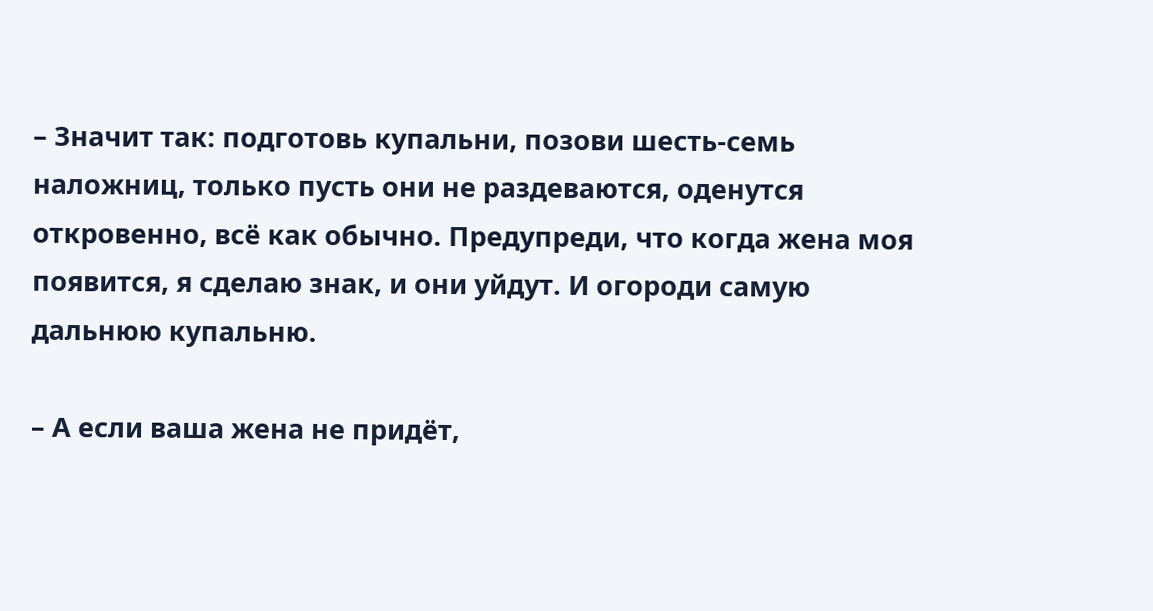– Значит так: подготовь купальни, позови шесть-семь наложниц, только пусть они не раздеваются, оденутся откровенно, всё как обычно. Предупреди, что когда жена моя появится, я сделаю знак, и они уйдут. И огороди самую дальнюю купальню.

– А если ваша жена не придёт,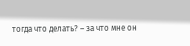тогда что делать? – за что мне он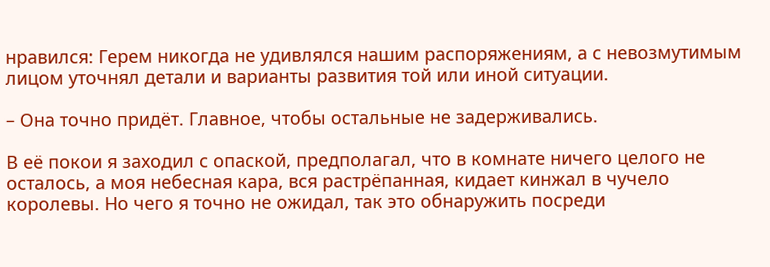нравился: Герем никогда не удивлялся нашим распоряжениям, а с невозмутимым лицом уточнял детали и варианты развития той или иной ситуации.

– Она точно придёт. Главное, чтобы остальные не задерживались.

В её покои я заходил с опаской, предполагал, что в комнате ничего целого не осталось, а моя небесная кара, вся растрёпанная, кидает кинжал в чучело королевы. Но чего я точно не ожидал, так это обнаружить посреди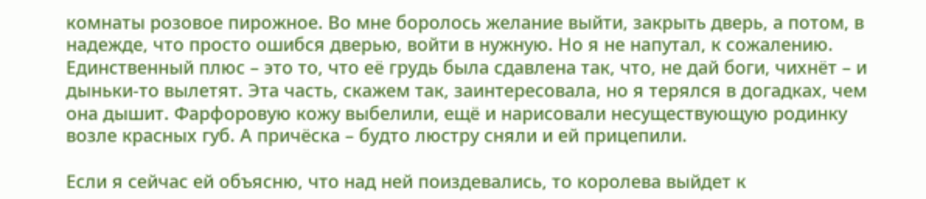комнаты розовое пирожное. Во мне боролось желание выйти, закрыть дверь, а потом, в надежде, что просто ошибся дверью, войти в нужную. Но я не напутал, к сожалению. Единственный плюс – это то, что её грудь была сдавлена так, что, не дай боги, чихнёт – и дыньки-то вылетят. Эта часть, скажем так, заинтересовала, но я терялся в догадках, чем она дышит. Фарфоровую кожу выбелили, ещё и нарисовали несуществующую родинку возле красных губ. А причёска – будто люстру сняли и ей прицепили.

Если я сейчас ей объясню, что над ней поиздевались, то королева выйдет к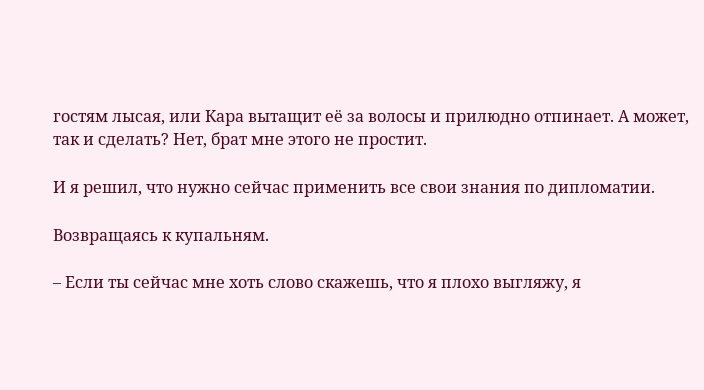гостям лысая, или Кара вытащит её за волосы и прилюдно отпинает. А может, так и сделать? Нет, брат мне этого не простит.

И я решил, что нужно сейчас применить все свои знания по дипломатии.

Возвращаясь к купальням.

– Если ты сейчас мне хоть слово скажешь, что я плохо выгляжу, я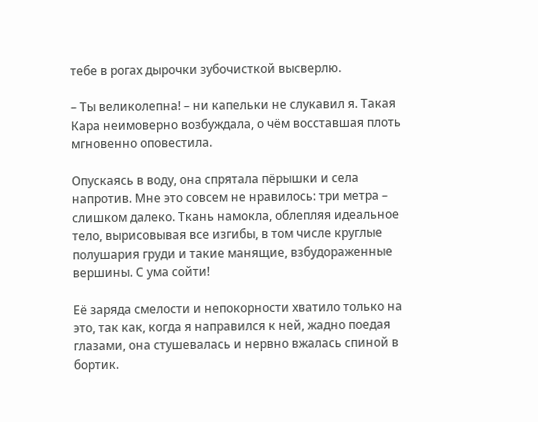тебе в рогах дырочки зубочисткой высверлю.

– Ты великолепна! – ни капельки не слукавил я. Такая Кара неимоверно возбуждала, о чём восставшая плоть мгновенно оповестила.

Опускаясь в воду, она спрятала пёрышки и села напротив. Мне это совсем не нравилось: три метра – слишком далеко. Ткань намокла, облепляя идеальное тело, вырисовывая все изгибы, в том числе круглые полушария груди и такие манящие, взбудораженные вершины. С ума сойти!

Её заряда смелости и непокорности хватило только на это, так как, когда я направился к ней, жадно поедая глазами, она стушевалась и нервно вжалась спиной в бортик.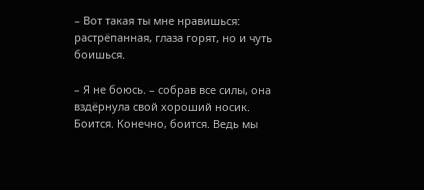– Вот такая ты мне нравишься: растрёпанная, глаза горят, но и чуть боишься.

– Я не боюсь. – собрав все силы, она вздёрнула свой хороший носик. Боится. Конечно, боится. Ведь мы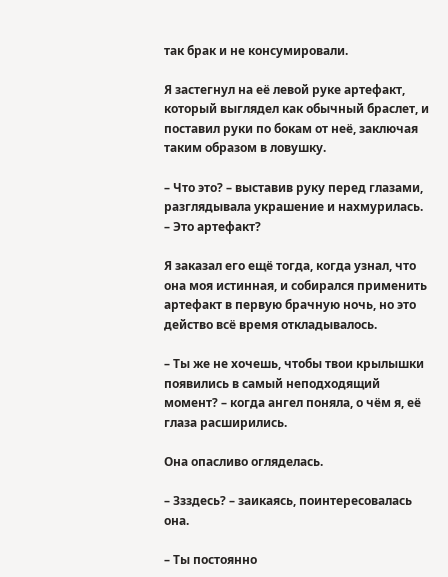так брак и не консумировали.

Я застегнул на её левой руке артефакт, который выглядел как обычный браслет, и поставил руки по бокам от неё, заключая таким образом в ловушку.

– Что это? – выставив руку перед глазами, разглядывала украшение и нахмурилась. – Это артефакт?

Я заказал его ещё тогда, когда узнал, что она моя истинная, и собирался применить артефакт в первую брачную ночь, но это действо всё время откладывалось.

– Ты же не хочешь, чтобы твои крылышки появились в самый неподходящий момент? – когда ангел поняла, о чём я, её глаза расширились.

Она опасливо огляделась.

– Ззздесь? – заикаясь, поинтересовалась она.

– Ты постоянно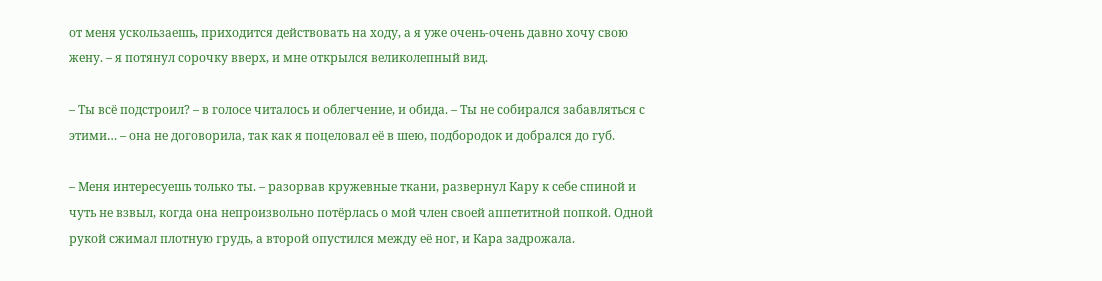от меня ускользаешь, приходится действовать на ходу, а я уже очень-очень давно хочу свою жену. – я потянул сорочку вверх, и мне открылся великолепный вид.

– Ты всё подстроил? – в голосе читалось и облегчение, и обида. – Ты не собирался забавляться с этими… – она не договорила, так как я поцеловал её в шею, подбородок и добрался до губ.

– Меня интересуешь только ты. – разорвав кружевные ткани, развернул Кару к себе спиной и чуть не взвыл, когда она непроизвольно потёрлась о мой член своей аппетитной попкой. Одной рукой сжимал плотную грудь, а второй опустился между её ног, и Кара задрожала.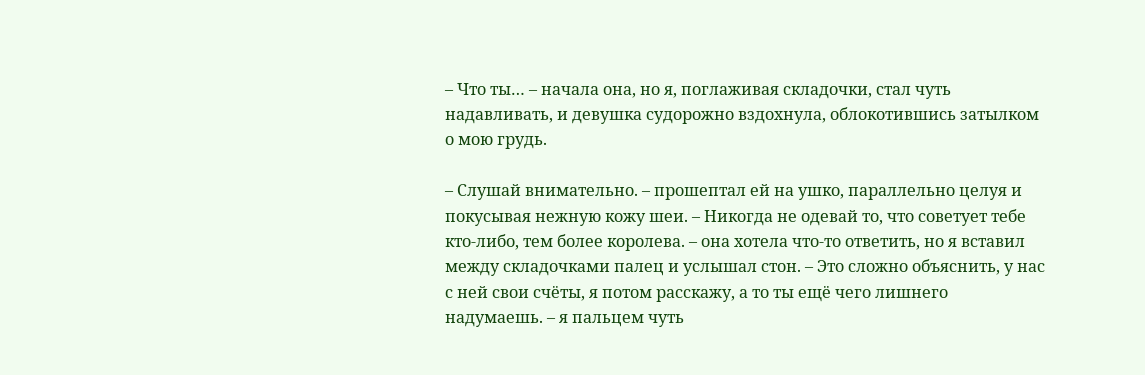– Что ты… – начала она, но я, поглаживая складочки, стал чуть надавливать, и девушка судорожно вздохнула, облокотившись затылком о мою грудь.

– Слушай внимательно. – прошептал ей на ушко, параллельно целуя и покусывая нежную кожу шеи. – Никогда не одевай то, что советует тебе кто-либо, тем более королева. – она хотела что-то ответить, но я вставил между складочками палец и услышал стон. – Это сложно объяснить, у нас с ней свои счёты, я потом расскажу, а то ты ещё чего лишнего надумаешь. – я пальцем чуть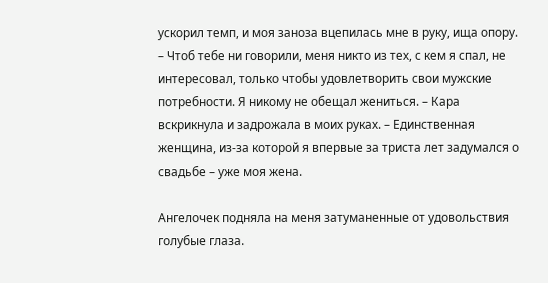ускорил темп, и моя заноза вцепилась мне в руку, ища опору. – Чтоб тебе ни говорили, меня никто из тех, с кем я спал, не интересовал, только чтобы удовлетворить свои мужские потребности. Я никому не обещал жениться. – Кара вскрикнула и задрожала в моих руках. – Единственная женщина, из-за которой я впервые за триста лет задумался о свадьбе – уже моя жена.

Ангелочек подняла на меня затуманенные от удовольствия голубые глаза.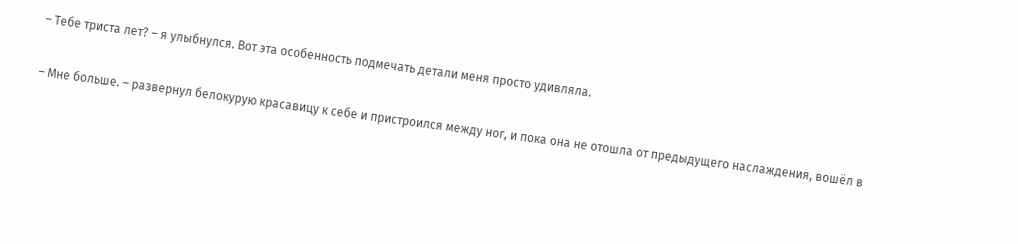– Тебе триста лет? – я улыбнулся. Вот эта особенность подмечать детали меня просто удивляла.

– Мне больше. – развернул белокурую красавицу к себе и пристроился между ног, и пока она не отошла от предыдущего наслаждения, вошёл в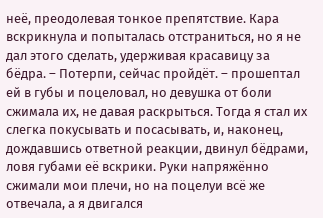неё, преодолевая тонкое препятствие. Кара вскрикнула и попыталась отстраниться, но я не дал этого сделать, удерживая красавицу за бёдра. – Потерпи, сейчас пройдёт. – прошептал ей в губы и поцеловал, но девушка от боли сжимала их, не давая раскрыться. Тогда я стал их слегка покусывать и посасывать, и, наконец, дождавшись ответной реакции, двинул бёдрами, ловя губами её вскрики. Руки напряжённо сжимали мои плечи, но на поцелуи всё же отвечала, а я двигался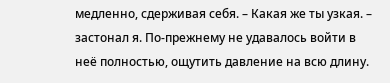медленно, сдерживая себя. – Какая же ты узкая. – застонал я. По-прежнему не удавалось войти в неё полностью, ощутить давление на всю длину.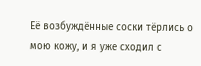Её возбуждённые соски тёрлись о мою кожу, и я уже сходил с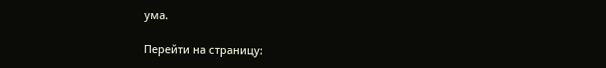ума.

Перейти на страницу: